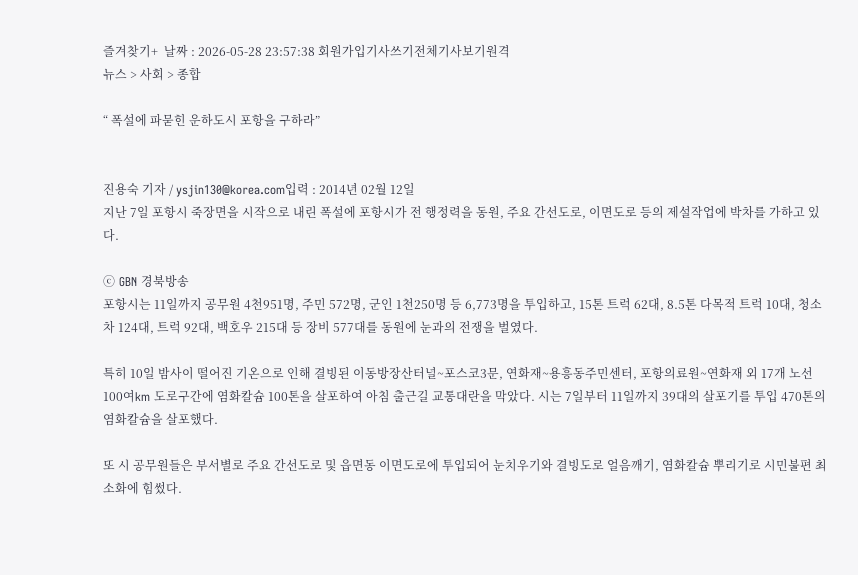즐겨찾기+  날짜 : 2026-05-28 23:57:38 회원가입기사쓰기전체기사보기원격
뉴스 > 사회 > 종합

“ 폭설에 파묻힌 운하도시 포항을 구하라”


진용숙 기자 / ysjin130@korea.com입력 : 2014년 02월 12일
지난 7일 포항시 죽장면을 시작으로 내린 폭설에 포항시가 전 행정력을 동원, 주요 간선도로, 이면도로 등의 제설작업에 박차를 가하고 있다.

ⓒ GBN 경북방송
포항시는 11일까지 공무원 4천951명, 주민 572명, 군인 1천250명 등 6,773명을 투입하고, 15톤 트럭 62대, 8.5톤 다목적 트럭 10대, 청소차 124대, 트럭 92대, 백호우 215대 등 장비 577대를 동원에 눈과의 전쟁을 벌였다.

특히 10일 밤사이 떨어진 기온으로 인해 결빙된 이동방장산터널~포스코3문, 연화재~용흥동주민센터, 포항의료원~연화재 외 17개 노선 100여km 도로구간에 염화칼슘 100톤을 살포하여 아침 출근길 교통대란을 막았다. 시는 7일부터 11일까지 39대의 살포기를 투입 470톤의 염화칼슘을 살포했다.

또 시 공무원들은 부서별로 주요 간선도로 및 읍면동 이면도로에 투입되어 눈치우기와 결빙도로 얼음깨기, 염화칼슘 뿌리기로 시민불편 최소화에 힘썼다.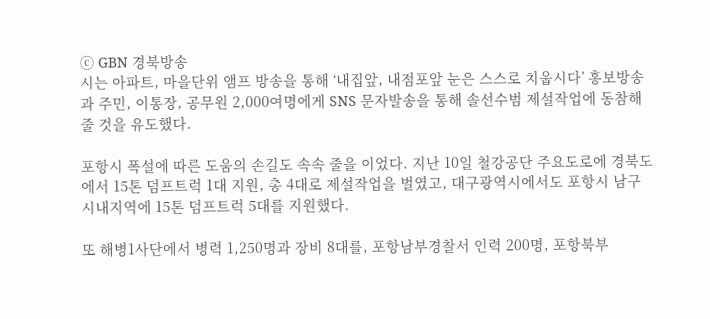ⓒ GBN 경북방송
시는 아파트, 마을단위 앰프 방송을 통해 ‘내집앞, 내점포앞 눈은 스스로 치웁시다’ 홍보방송과 주민, 이통장, 공무원 2,000여명에게 SNS 문자발송을 통해 솔선수범 제설작업에 동참해 줄 것을 유도했다.

포항시 폭설에 따른 도움의 손길도 속속 줄을 이었다. 지난 10일 철강공단 주요도로에 경북도에서 15톤 덤프트럭 1대 지원, 총 4대로 제설작업을 벌였고, 대구광역시에서도 포항시 남구 시내지역에 15톤 덤프트럭 5대를 지원했다.

또 해병1사단에서 병력 1,250명과 장비 8대를, 포항남부경찰서 인력 200명, 포항북부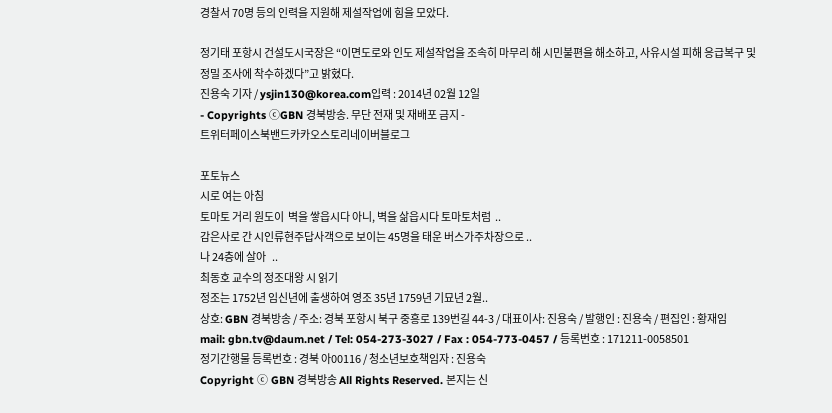경찰서 70명 등의 인력을 지원해 제설작업에 힘을 모았다.

정기태 포항시 건설도시국장은 “이면도로와 인도 제설작업을 조속히 마무리 해 시민불편을 해소하고, 사유시설 피해 응급복구 및 정밀 조사에 착수하겠다”고 밝혔다.
진용숙 기자 / ysjin130@korea.com입력 : 2014년 02월 12일
- Copyrights ⓒGBN 경북방송. 무단 전재 및 재배포 금지 -
트위터페이스북밴드카카오스토리네이버블로그

포토뉴스
시로 여는 아침
토마토 거리 원도이  벽을 쌓읍시다 아니, 벽을 삶읍시다 토마토처럼  ..
감은사로 간 시인류현주답사객으로 보이는 45명을 태운 버스가주차장으로 ..
나 24층에 살아   ..
최동호 교수의 정조대왕 시 읽기
정조는 1752년 임신년에 출생하여 영조 35년 1759년 기묘년 2월..
상호: GBN 경북방송 / 주소: 경북 포항시 북구 중흥로 139번길 44-3 / 대표이사: 진용숙 / 발행인 : 진용숙 / 편집인 : 황재임
mail: gbn.tv@daum.net / Tel: 054-273-3027 / Fax : 054-773-0457 / 등록번호 : 171211-0058501
정기간행물 등록번호 : 경북 아00116 / 청소년보호책임자 : 진용숙
Copyright ⓒ GBN 경북방송 All Rights Reserved. 본지는 신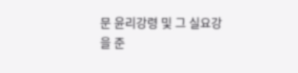문 윤리강령 및 그 실요강을 준